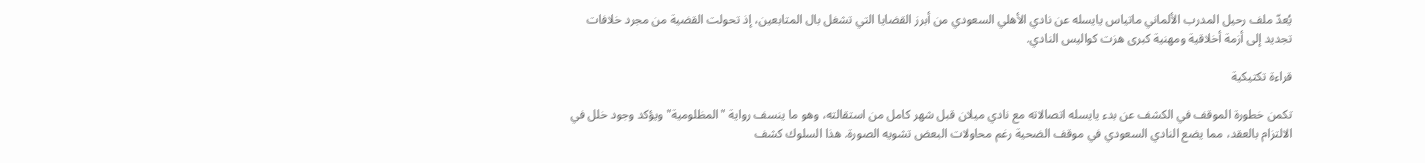يُعدّ ملف رحيل المدرب الألماني ماتياس يايسله عن نادي الأهلي السعودي من أبرز القضايا التي تشغل بال المتابعين، إذ تحولت القضية من مجرد خلافات تجديد إلى أزمة أخلاقية ومهنية كبرى هزت كواليس النادي.

قراءة تكتيكية

تكمن خطورة الموقف في الكشف عن بدء يايسله اتصالاته مع نادي ميلان قبل شهر كامل من استقالته، وهو ما ينسف رواية "المظلومية" ويؤكد وجود خلل في الالتزام بالعقد، مما يضع النادي السعودي في موقف الضحية رغم محاولات البعض تشويه الصورة. هذا السلوك كشف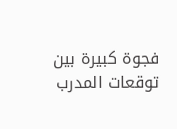فجوة كبيرة بين توقعات المدرب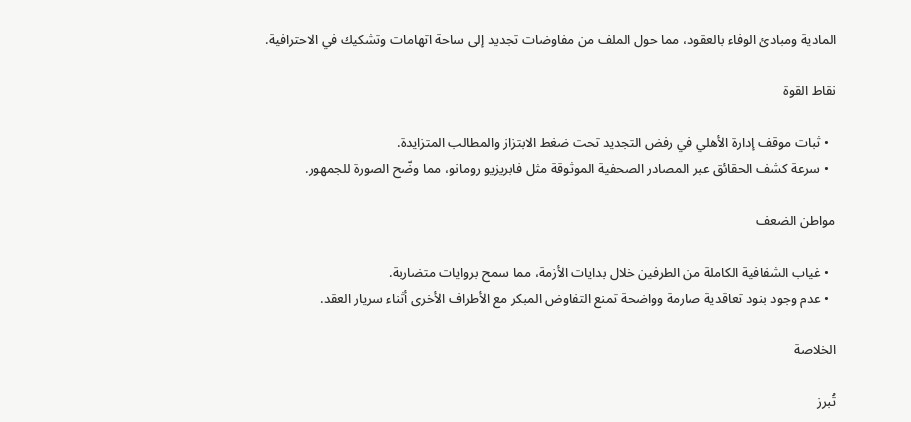المادية ومبادئ الوفاء بالعقود، مما حول الملف من مفاوضات تجديد إلى ساحة اتهامات وتشكيك في الاحترافية.

نقاط القوة

  • ثبات موقف إدارة الأهلي في رفض التجديد تحت ضغط الابتزاز والمطالب المتزايدة.
  • سرعة كشف الحقائق عبر المصادر الصحفية الموثوقة مثل فابريزيو رومانو، مما وضّح الصورة للجمهور.

مواطن الضعف

  • غياب الشفافية الكاملة من الطرفين خلال بدايات الأزمة، مما سمح بروايات متضاربة.
  • عدم وجود بنود تعاقدية صارمة وواضحة تمنع التفاوض المبكر مع الأطراف الأخرى أثناء سريار العقد.

الخلاصة

تُبرز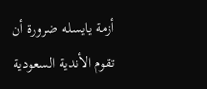أزمة يايسله ضرورة أن تقوم الأندية السعودية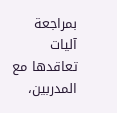بمراجعة آليات تعاقدها مع المدربين،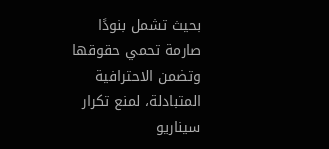بحيث تشمل بنودًا صارمة تحمي حقوقها وتضمن الاحترافية المتبادلة، لمنع تكرار سيناريو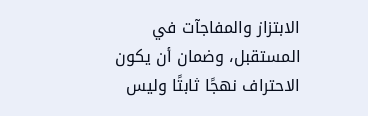الابتزاز والمفاجآت في المستقبل، وضمان أن يكون الاحتراف نهجًا ثابتًا وليس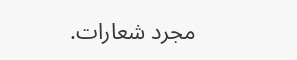مجرد شعارات.